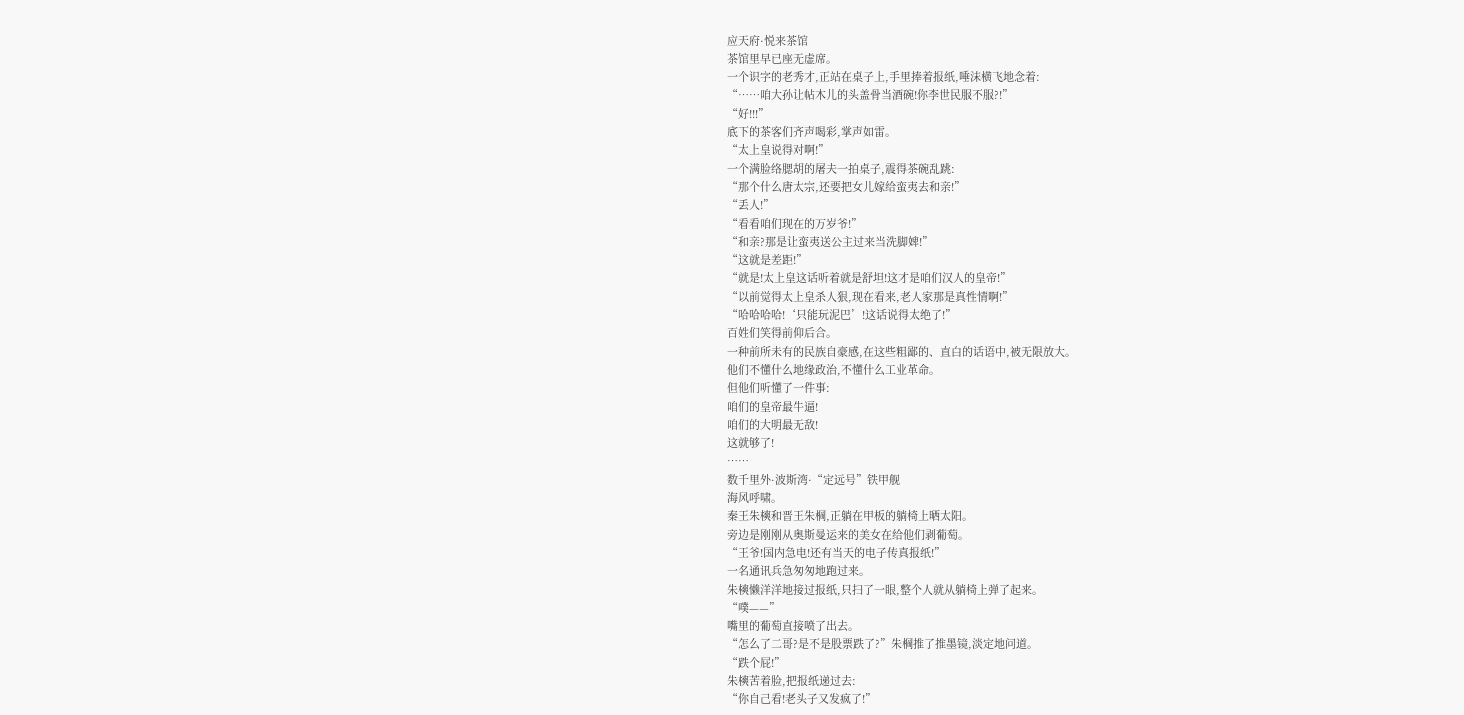应天府·悦来茶馆
茶馆里早已座无虚席。
一个识字的老秀才,正站在桌子上,手里捧着报纸,唾沫横飞地念着:
“……咱大孙让帖木儿的头盖骨当酒碗!你李世民服不服?!”
“好!!!”
底下的茶客们齐声喝彩,掌声如雷。
“太上皇说得对啊!”
一个满脸络腮胡的屠夫一拍桌子,震得茶碗乱跳:
“那个什么唐太宗,还要把女儿嫁给蛮夷去和亲!”
“丢人!”
“看看咱们现在的万岁爷!”
“和亲?那是让蛮夷送公主过来当洗脚婢!”
“这就是差距!”
“就是!太上皇这话听着就是舒坦!这才是咱们汉人的皇帝!”
“以前觉得太上皇杀人狠,现在看来,老人家那是真性情啊!”
“哈哈哈哈!‘只能玩泥巴’!这话说得太绝了!”
百姓们笑得前仰后合。
一种前所未有的民族自豪感,在这些粗鄙的、直白的话语中,被无限放大。
他们不懂什么地缘政治,不懂什么工业革命。
但他们听懂了一件事:
咱们的皇帝最牛逼!
咱们的大明最无敌!
这就够了!
……
数千里外·波斯湾·“定远号”铁甲舰
海风呼啸。
秦王朱樉和晋王朱棡,正躺在甲板的躺椅上晒太阳。
旁边是刚刚从奥斯曼运来的美女在给他们剥葡萄。
“王爷!国内急电!还有当天的电子传真报纸!”
一名通讯兵急匆匆地跑过来。
朱樉懒洋洋地接过报纸,只扫了一眼,整个人就从躺椅上弹了起来。
“噗——”
嘴里的葡萄直接喷了出去。
“怎么了二哥?是不是股票跌了?”朱棡推了推墨镜,淡定地问道。
“跌个屁!”
朱樉苦着脸,把报纸递过去:
“你自己看!老头子又发疯了!”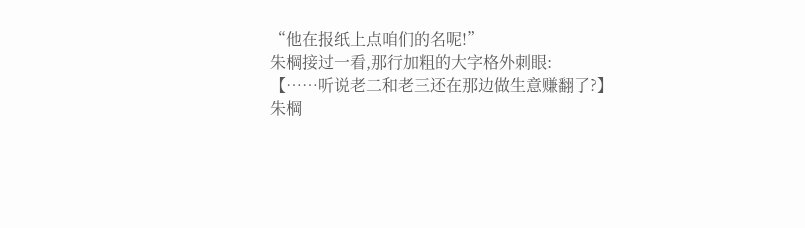“他在报纸上点咱们的名呢!”
朱棡接过一看,那行加粗的大字格外刺眼:
【……听说老二和老三还在那边做生意赚翻了?】
朱棡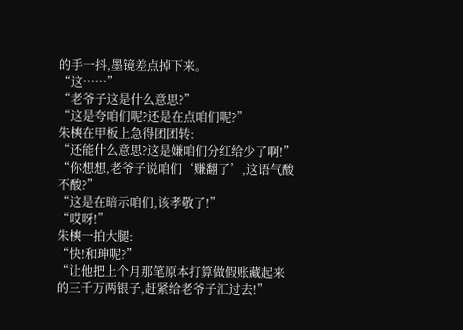的手一抖,墨镜差点掉下来。
“这……”
“老爷子这是什么意思?”
“这是夸咱们呢?还是在点咱们呢?”
朱樉在甲板上急得团团转:
“还能什么意思?这是嫌咱们分红给少了啊!”
“你想想,老爷子说咱们‘赚翻了’,这语气酸不酸?”
“这是在暗示咱们,该孝敬了!”
“哎呀!”
朱樉一拍大腿:
“快!和珅呢?”
“让他把上个月那笔原本打算做假账藏起来的三千万两银子,赶紧给老爷子汇过去!”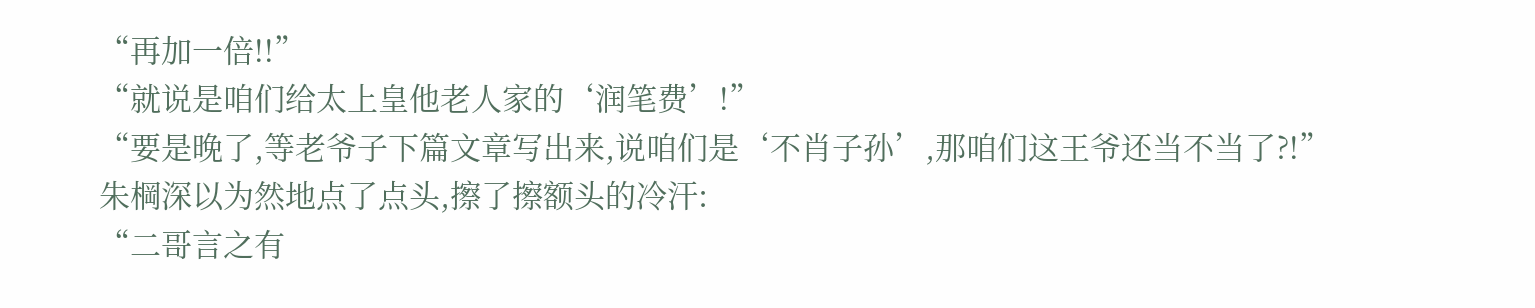“再加一倍!!”
“就说是咱们给太上皇他老人家的‘润笔费’!”
“要是晚了,等老爷子下篇文章写出来,说咱们是‘不肖子孙’,那咱们这王爷还当不当了?!”
朱棡深以为然地点了点头,擦了擦额头的冷汗:
“二哥言之有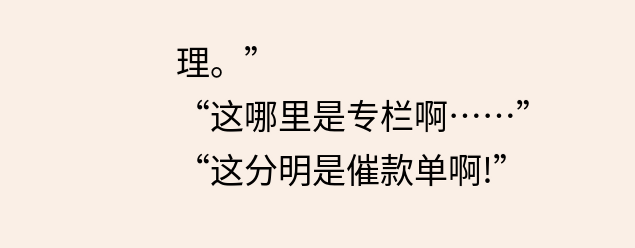理。”
“这哪里是专栏啊……”
“这分明是催款单啊!”